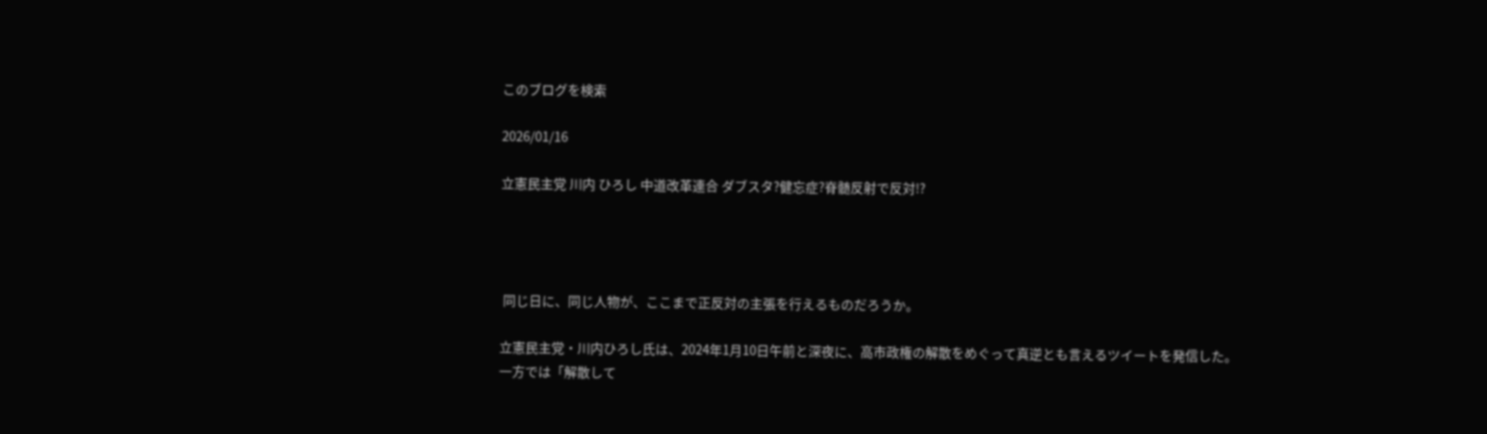このブログを検索

2026/01/16

立憲民主党 川内 ひろし 中道改革連合 ダブスタ?健忘症?脊髄反射で反対!?




 同じ日に、同じ人物が、ここまで正反対の主張を行えるものだろうか。

立憲民主党・川内ひろし氏は、2024年1月10日午前と深夜に、高市政権の解散をめぐって真逆とも言えるツイートを発信した。一方では「解散して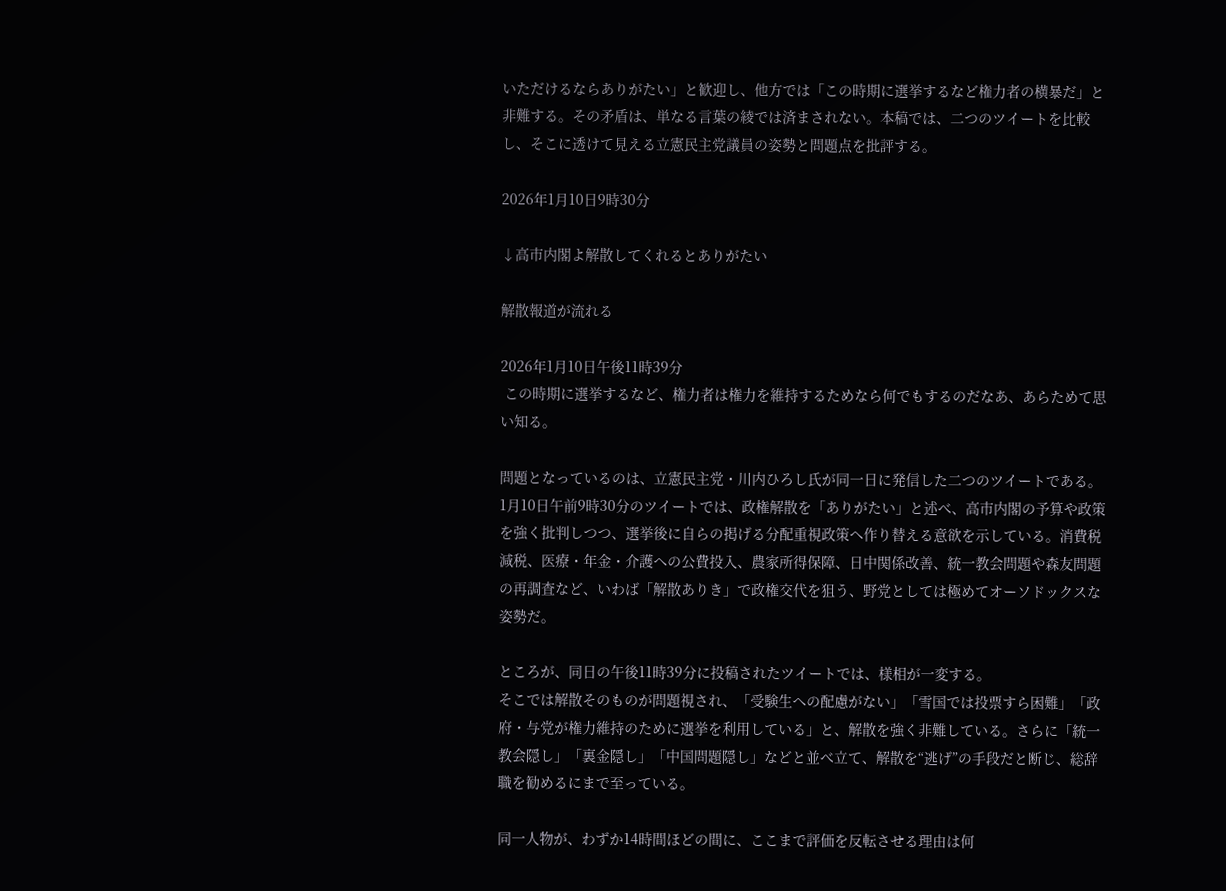いただけるならありがたい」と歓迎し、他方では「この時期に選挙するなど権力者の横暴だ」と非難する。その矛盾は、単なる言葉の綾では済まされない。本稿では、二つのツイートを比較し、そこに透けて見える立憲民主党議員の姿勢と問題点を批評する。

2026年1月10日9時30分

↓高市内閣よ解散してくれるとありがたい

解散報道が流れる

2026年1月10日午後11時39分
 この時期に選挙するなど、権力者は権力を維持するためなら何でもするのだなあ、あらためて思い知る。

問題となっているのは、立憲民主党・川内ひろし氏が同一日に発信した二つのツイートである。
1月10日午前9時30分のツイートでは、政権解散を「ありがたい」と述べ、高市内閣の予算や政策を強く批判しつつ、選挙後に自らの掲げる分配重視政策へ作り替える意欲を示している。消費税減税、医療・年金・介護への公費投入、農家所得保障、日中関係改善、統一教会問題や森友問題の再調査など、いわば「解散ありき」で政権交代を狙う、野党としては極めてオーソドックスな姿勢だ。

ところが、同日の午後11時39分に投稿されたツイートでは、様相が一変する。
そこでは解散そのものが問題視され、「受験生への配慮がない」「雪国では投票すら困難」「政府・与党が権力維持のために選挙を利用している」と、解散を強く非難している。さらに「統一教会隠し」「裏金隠し」「中国問題隠し」などと並べ立て、解散を“逃げ”の手段だと断じ、総辞職を勧めるにまで至っている。

同一人物が、わずか14時間ほどの間に、ここまで評価を反転させる理由は何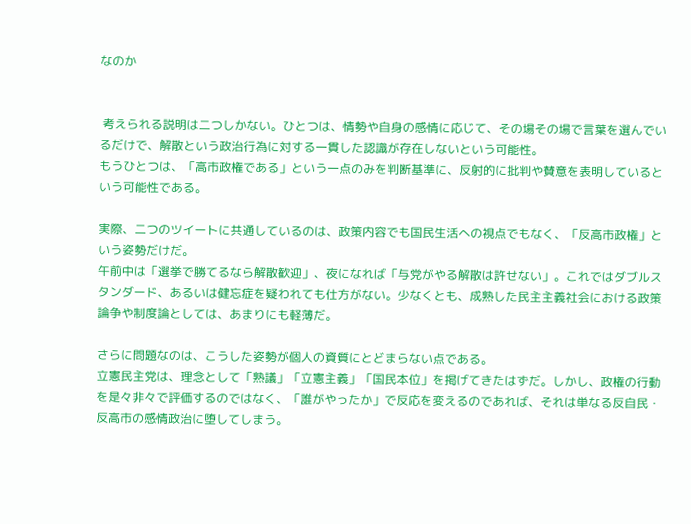なのか


 考えられる説明は二つしかない。ひとつは、情勢や自身の感情に応じて、その場その場で言葉を選んでいるだけで、解散という政治行為に対する一貫した認識が存在しないという可能性。
もうひとつは、「高市政権である」という一点のみを判断基準に、反射的に批判や賛意を表明しているという可能性である。

実際、二つのツイートに共通しているのは、政策内容でも国民生活への視点でもなく、「反高市政権」という姿勢だけだ。
午前中は「選挙で勝てるなら解散歓迎」、夜になれば「与党がやる解散は許せない」。これではダブルスタンダード、あるいは健忘症を疑われても仕方がない。少なくとも、成熟した民主主義社会における政策論争や制度論としては、あまりにも軽薄だ。

さらに問題なのは、こうした姿勢が個人の資質にとどまらない点である。
立憲民主党は、理念として「熟議」「立憲主義」「国民本位」を掲げてきたはずだ。しかし、政権の行動を是々非々で評価するのではなく、「誰がやったか」で反応を変えるのであれば、それは単なる反自民・反高市の感情政治に堕してしまう。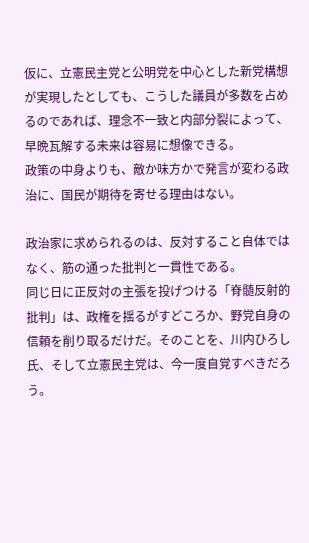仮に、立憲民主党と公明党を中心とした新党構想が実現したとしても、こうした議員が多数を占めるのであれば、理念不一致と内部分裂によって、早晩瓦解する未来は容易に想像できる。
政策の中身よりも、敵か味方かで発言が変わる政治に、国民が期待を寄せる理由はない。

政治家に求められるのは、反対すること自体ではなく、筋の通った批判と一貫性である。
同じ日に正反対の主張を投げつける「脊髄反射的批判」は、政権を揺るがすどころか、野党自身の信頼を削り取るだけだ。そのことを、川内ひろし氏、そして立憲民主党は、今一度自覚すべきだろう。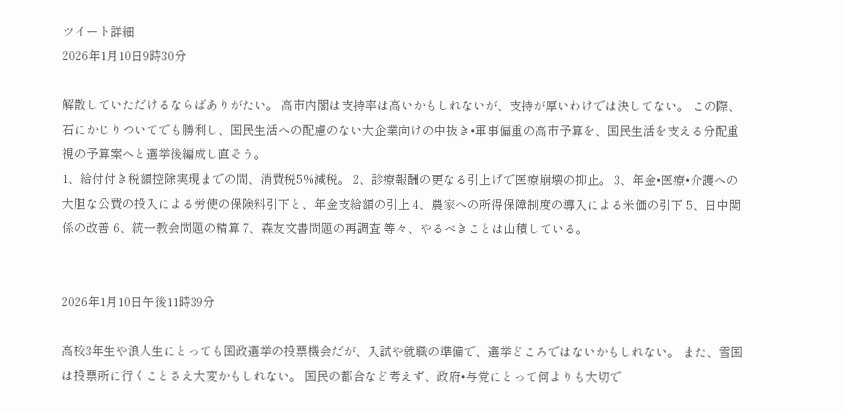ツイート詳細
2026年1月10日9時30分

解散していただけるならばありがたい。 高市内閣は支持率は高いかもしれないが、支持が厚いわけでは決してない。 この際、石にかじりついてでも勝利し、国民生活への配慮のない大企業向けの中抜き•軍事偏重の高市予算を、国民生活を支える分配重視の予算案へと選挙後編成し直そう。
1、給付付き税額控除実現までの間、消費税5%減税。 2、診療報酬の更なる引上げで医療崩壊の抑止。 3、年金•医療•介護への大胆な公費の投入による労使の保険料引下と、年金支給額の引上 4、農家への所得保障制度の導入による米価の引下 5、日中関係の改善 6、統一教会問題の精算 7、森友文書問題の再調査 等々、やるべきことは山積している。


2026年1月10日午後11時39分

高校3年生や浪人生にとっても国政選挙の投票機会だが、入試や就職の準備で、選挙どころではないかもしれない。 また、雪国は投票所に行くことさえ大変かもしれない。 国民の都合など考えず、政府•与党にとって何よりも大切で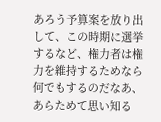あろう予算案を放り出して、この時期に選挙するなど、権力者は権力を維持するためなら何でもするのだなあ、あらためて思い知る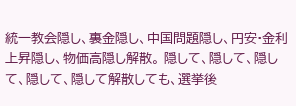統一教会隠し、裏金隠し、中国問題隠し、円安•金利上昇隠し、物価高隠し解散。 隠して、隠して、隠して、隠して、隠して解散しても、選挙後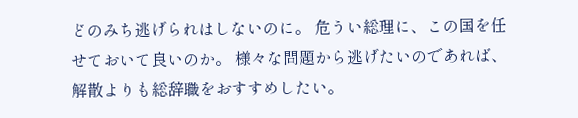どのみち逃げられはしないのに。 危うい総理に、この国を任せておいて良いのか。 様々な問題から逃げたいのであれば、解散よりも総辞職をおすすめしたい。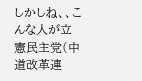しかしね、、こんな人が立憲民主党(中道改革連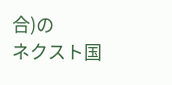合)の
ネクスト国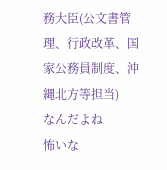務大臣(公文書管理、行政改革、国家公務員制度、沖縄北方等担当)
なんだよね
怖いな